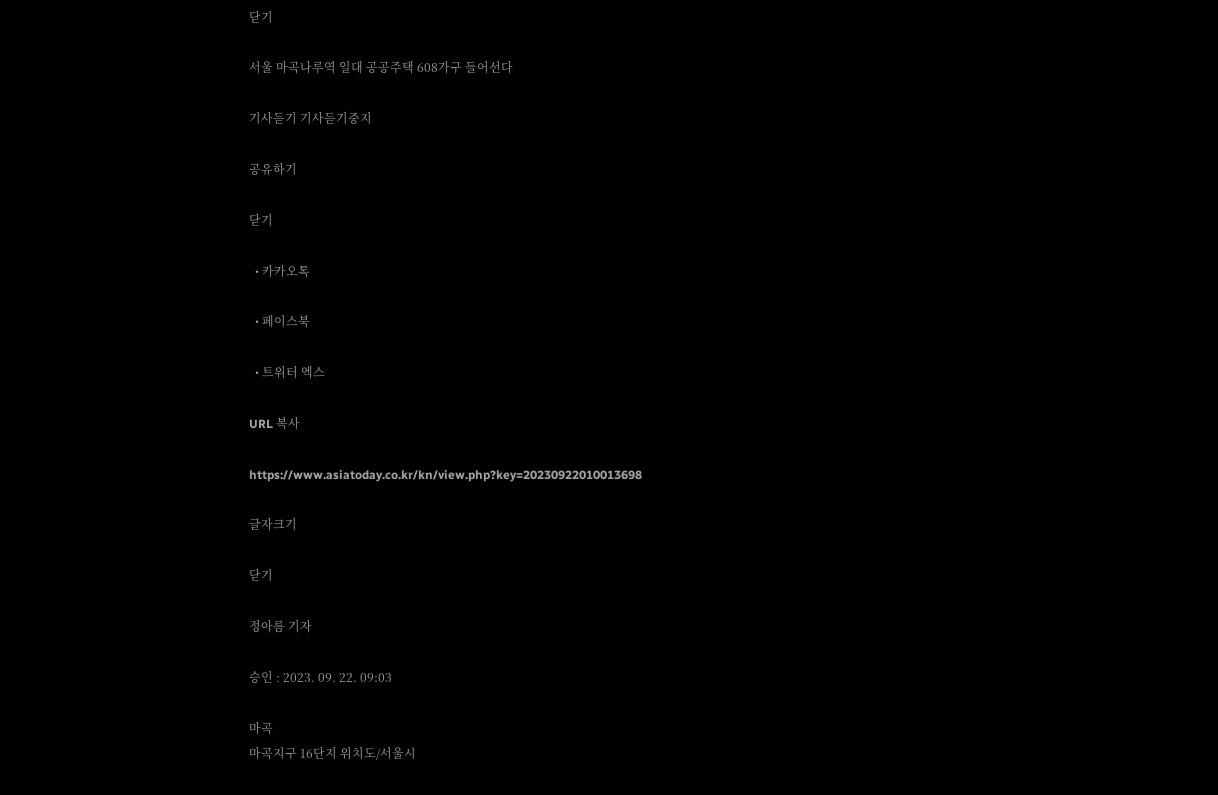닫기

서울 마곡나루역 일대 공공주택 608가구 들어선다

기사듣기 기사듣기중지

공유하기

닫기

  • 카카오톡

  • 페이스북

  • 트위터 엑스

URL 복사

https://www.asiatoday.co.kr/kn/view.php?key=20230922010013698

글자크기

닫기

정아름 기자

승인 : 2023. 09. 22. 09:03

마곡
마곡지구 16단지 위치도/서울시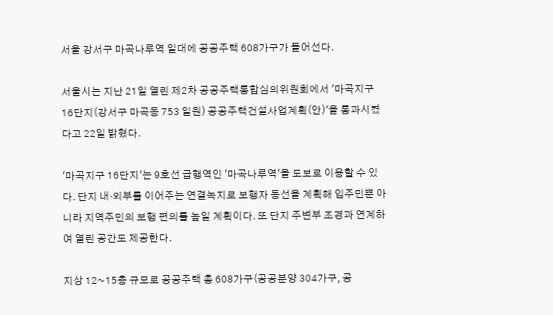서울 강서구 마곡나루역 일대에 공공주택 608가구가 들어선다.

서울시는 지난 21일 열린 제2차 공공주택통합심의위원회에서 '마곡지구 16단지(강서구 마곡동 753 일원) 공공주택건설사업계획(안)'을 통과시켰다고 22일 밝혔다.

'마곡지구 16단지'는 9호선 급행역인 '마곡나루역'을 도보로 이용할 수 있다. 단지 내·외부를 이어주는 연결녹지로 보행자 동선을 계획해 입주민뿐 아니라 지역주민의 보행 편의를 높일 계획이다. 또 단지 주변부 조경과 연계하여 열린 공간도 제공한다.

지상 12~15층 규모로 공공주택 총 608가구(공공분양 304가구, 공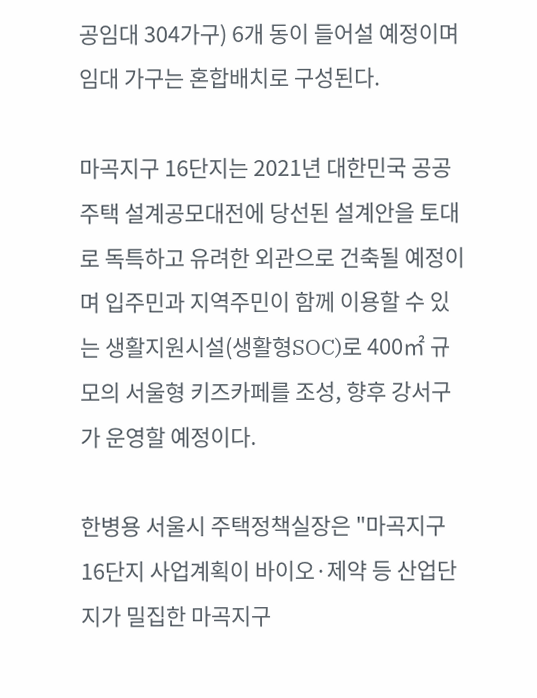공임대 304가구) 6개 동이 들어설 예정이며 임대 가구는 혼합배치로 구성된다.

마곡지구 16단지는 2021년 대한민국 공공주택 설계공모대전에 당선된 설계안을 토대로 독특하고 유려한 외관으로 건축될 예정이며 입주민과 지역주민이 함께 이용할 수 있는 생활지원시설(생활형SOC)로 400㎡ 규모의 서울형 키즈카페를 조성, 향후 강서구가 운영할 예정이다.

한병용 서울시 주택정책실장은 "마곡지구 16단지 사업계획이 바이오·제약 등 산업단지가 밀집한 마곡지구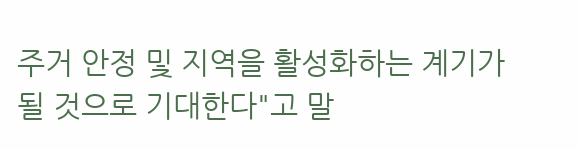주거 안정 및 지역을 활성화하는 계기가 될 것으로 기대한다"고 말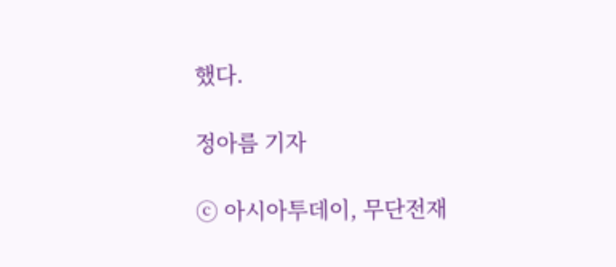했다.

정아름 기자

ⓒ 아시아투데이, 무단전재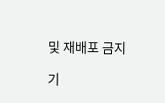및 재배포 금지

기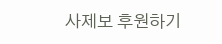사제보 후원하기